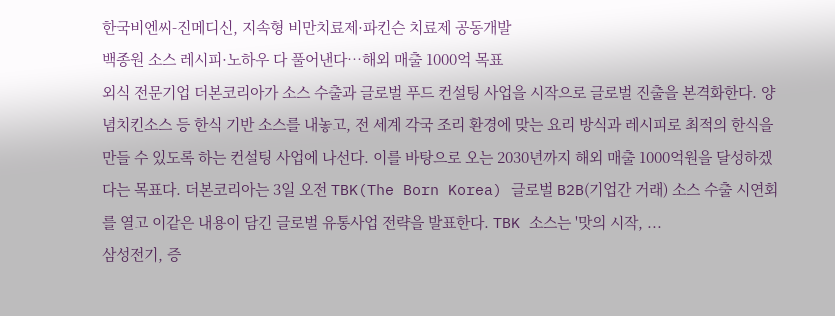한국비엔씨-진메디신, 지속형 비만치료제·파킨슨 치료제 공동개발
백종원 소스 레시피·노하우 다 풀어낸다…해외 매출 1000억 목표
외식 전문기업 더본코리아가 소스 수출과 글로벌 푸드 컨설팅 사업을 시작으로 글로벌 진출을 본격화한다. 양념치킨소스 등 한식 기반 소스를 내놓고, 전 세계 각국 조리 환경에 맞는 요리 방식과 레시피로 최적의 한식을 만들 수 있도록 하는 컨설팅 사업에 나선다. 이를 바탕으로 오는 2030년까지 해외 매출 1000억원을 달성하겠다는 목표다. 더본코리아는 3일 오전 TBK(The Born Korea) 글로벌 B2B(기업간 거래) 소스 수출 시연회를 열고 이같은 내용이 담긴 글로벌 유통사업 전략을 발표한다. TBK 소스는 '맛의 시작, ...
삼성전기, 증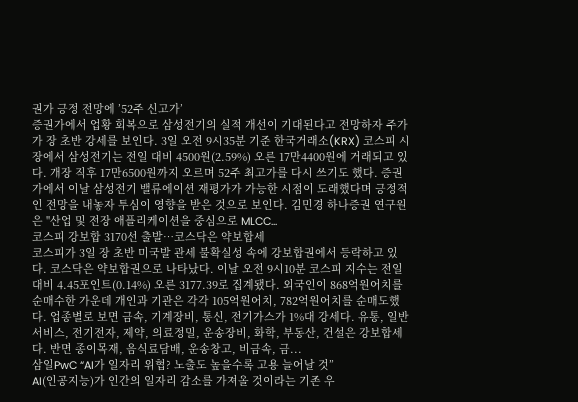권가 긍정 전망에 ’52주 신고가’
증권가에서 업황 회복으로 삼성전기의 실적 개선이 기대된다고 전망하자 주가가 장 초반 강세를 보인다. 3일 오전 9시35분 기준 한국거래소(KRX) 코스피 시장에서 삼성전기는 전일 대비 4500원(2.59%) 오른 17만4400원에 거래되고 있다. 개장 직후 17만6500원까지 오르며 52주 최고가를 다시 쓰기도 했다. 증권가에서 이날 삼성전기 밸류에이션 재평가가 가능한 시점이 도래했다며 긍정적인 전망을 내놓자 투심이 영향을 받은 것으로 보인다. 김민경 하나증권 연구원은 "산업 및 전장 애플리케이션을 중심으로 MLCC...
코스피 강보합 3170선 출발…코스닥은 약보합세
코스피가 3일 장 초반 미국발 관세 불확실성 속에 강보합권에서 등락하고 있다. 코스닥은 약보합권으로 나타났다. 이날 오전 9시10분 코스피 지수는 전일 대비 4.45포인트(0.14%) 오른 3177.39로 집계됐다. 외국인이 868억원어치를 순매수한 가운데 개인과 기관은 각각 105억원어치, 782억원어치를 순매도했다. 업종별로 보면 금속, 기계장비, 통신, 전기가스가 1%대 강세다. 유통, 일반서비스, 전기전자, 제약, 의료정밀, 운송장비, 화학, 부동산, 건설은 강보합세다. 반면 종이목재, 음식료담배, 운송창고, 비금속, 금...
삼일PwC “AI가 일자리 위협? 노출도 높을수록 고용 늘어날 것”
AI(인공지능)가 인간의 일자리 감소를 가져올 것이라는 기존 우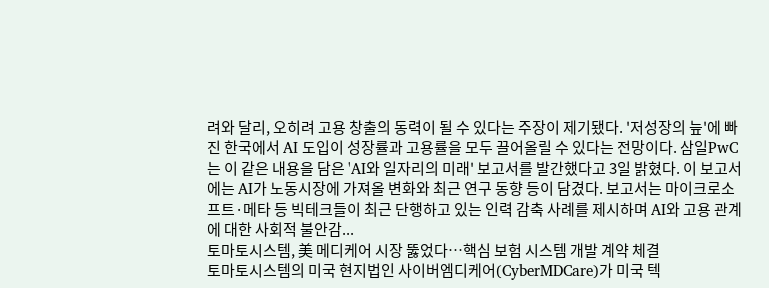려와 달리, 오히려 고용 창출의 동력이 될 수 있다는 주장이 제기됐다. '저성장의 늪'에 빠진 한국에서 AI 도입이 성장률과 고용률을 모두 끌어올릴 수 있다는 전망이다. 삼일PwC는 이 같은 내용을 담은 'AI와 일자리의 미래' 보고서를 발간했다고 3일 밝혔다. 이 보고서에는 AI가 노동시장에 가져올 변화와 최근 연구 동향 등이 담겼다. 보고서는 마이크로소프트·메타 등 빅테크들이 최근 단행하고 있는 인력 감축 사례를 제시하며 AI와 고용 관계에 대한 사회적 불안감...
토마토시스템, 美 메디케어 시장 뚫었다…핵심 보험 시스템 개발 계약 체결
토마토시스템의 미국 현지법인 사이버엠디케어(CyberMDCare)가 미국 텍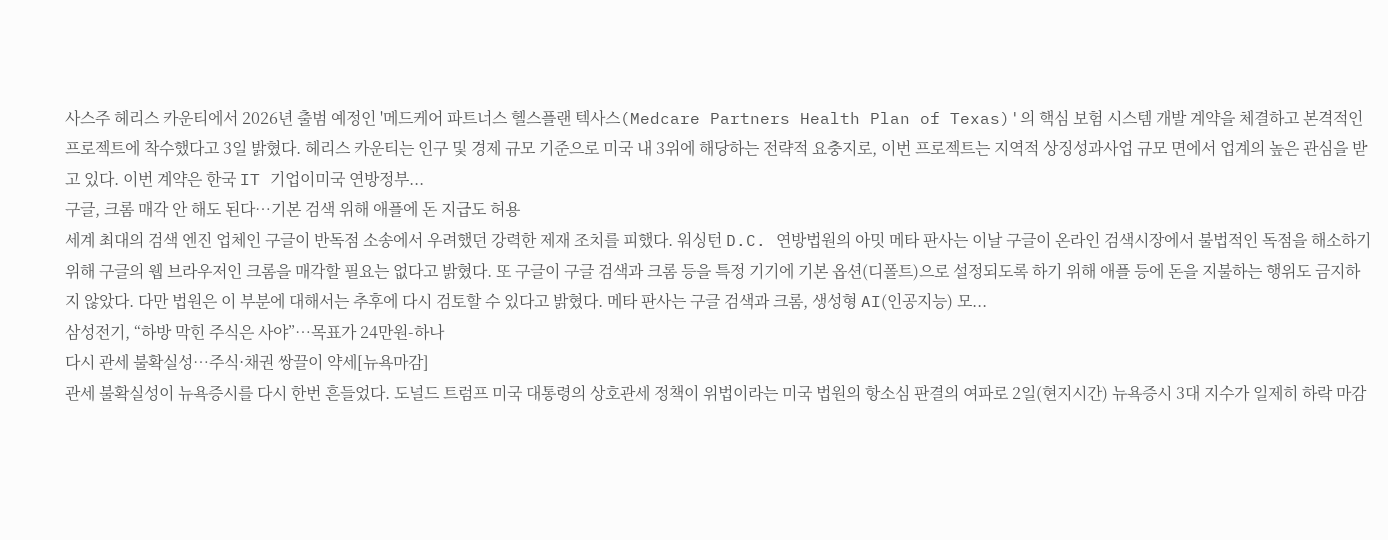사스주 헤리스 카운티에서 2026년 출범 예정인 '메드케어 파트너스 헬스플랜 텍사스(Medcare Partners Health Plan of Texas)'의 핵심 보험 시스템 개발 계약을 체결하고 본격적인 프로젝트에 착수했다고 3일 밝혔다. 헤리스 카운티는 인구 및 경제 규모 기준으로 미국 내 3위에 해당하는 전략적 요충지로, 이번 프로젝트는 지역적 상징성과사업 규모 면에서 업계의 높은 관심을 받고 있다. 이번 계약은 한국 IT 기업이미국 연방정부...
구글, 크롬 매각 안 해도 된다…기본 검색 위해 애플에 돈 지급도 허용
세계 최대의 검색 엔진 업체인 구글이 반독점 소송에서 우려했던 강력한 제재 조치를 피했다. 워싱턴 D.C. 연방법원의 아밋 메타 판사는 이날 구글이 온라인 검색시장에서 불법적인 독점을 해소하기 위해 구글의 웹 브라우저인 크롬을 매각할 필요는 없다고 밝혔다. 또 구글이 구글 검색과 크롬 등을 특정 기기에 기본 옵션(디폴트)으로 설정되도록 하기 위해 애플 등에 돈을 지불하는 행위도 금지하지 않았다. 다만 법원은 이 부분에 대해서는 추후에 다시 검토할 수 있다고 밝혔다. 메타 판사는 구글 검색과 크롬, 생성형 AI(인공지능) 모...
삼성전기, “하방 막힌 주식은 사야”…목표가 24만원-하나
다시 관세 불확실성…주식·채권 쌍끌이 약세[뉴욕마감]
관세 불확실성이 뉴욕증시를 다시 한번 흔들었다. 도널드 트럼프 미국 대통령의 상호관세 정책이 위법이라는 미국 법원의 항소심 판결의 여파로 2일(현지시간) 뉴욕증시 3대 지수가 일제히 하락 마감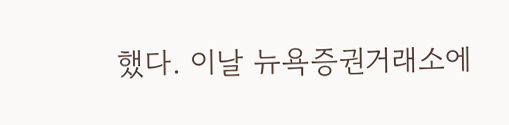했다. 이날 뉴욕증권거래소에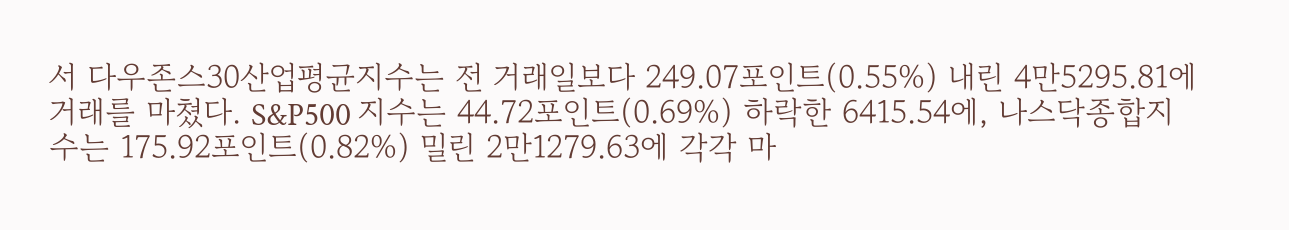서 다우존스30산업평균지수는 전 거래일보다 249.07포인트(0.55%) 내린 4만5295.81에 거래를 마쳤다. S&P500 지수는 44.72포인트(0.69%) 하락한 6415.54에, 나스닥종합지수는 175.92포인트(0.82%) 밀린 2만1279.63에 각각 마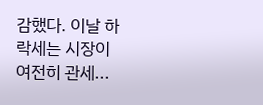감했다. 이날 하락세는 시장이 여전히 관세...